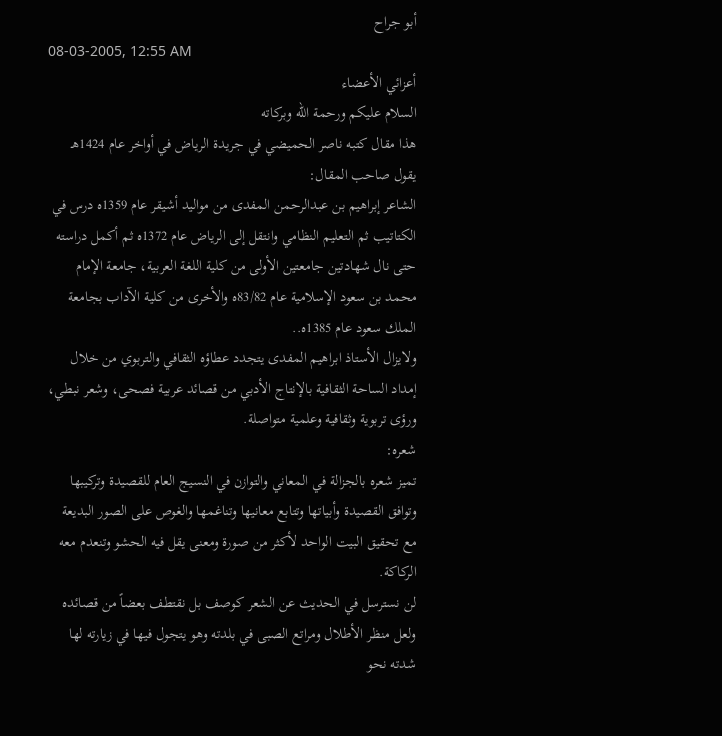أبو جراح
08-03-2005, 12:55 AM
أعزائي الأعضاء
السلام عليكم ورحمة الله وبركاته
هذا مقال كتبه ناصر الحميضي في جريدة الرياض في أواخر عام 1424هـ
يقول صاحب المقال:
الشاعر إبراهيم بن عبدالرحمن المفدى من مواليد أشيقر عام 1359ه درس في الكتاتيب ثم التعليم النظامي وانتقل إلى الرياض عام 1372ه ثم أكمل دراسته حتى نال شهادتين جامعتين الأولى من كلية اللغة العربية، جامعة الإمام محمد بن سعود الإسلامية عام 83/82ه والأخرى من كلية الآداب بجامعة الملك سعود عام 1385ه..
ولايزال الأستاذ ابراهيم المفدى يتجدد عطاؤه الثقافي والتربوي من خلال إمداد الساحة الثقافية بالإنتاج الأدبي من قصائد عربية فصحى، وشعر نبطي، ورؤى تربوية وثقافية وعلمية متواصلة.
شعره:
تميز شعره بالجزالة في المعاني والتوازن في النسيج العام للقصيدة وتركيبها وتوافق القصيدة وأبياتها وتتابع معانيها وتناغمها والغوص على الصور البديعة مع تحقيق البيت الواحد لأكثر من صورة ومعنى يقل فيه الحشو وتنعدم معه الركاكة.
لن نسترسل في الحديث عن الشعر كوصف بل نقتطف بعضاً من قصائده ولعل منظر الأطلال ومراتع الصبى في بلدته وهو يتجول فيها في زيارته لها شدته نحو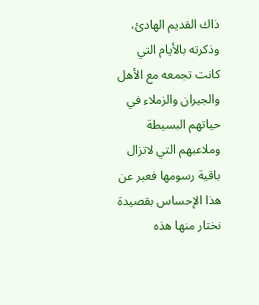ذاك القديم الهادئ، وذكرته بالأيام التي كانت تجمعه مع الأهل والجيران والزملاء في حياتهم البسيطة وملاعبهم التي لاتزال باقية رسومها فعبر عن هذا الإحساس بقصيدة نختار منها هذه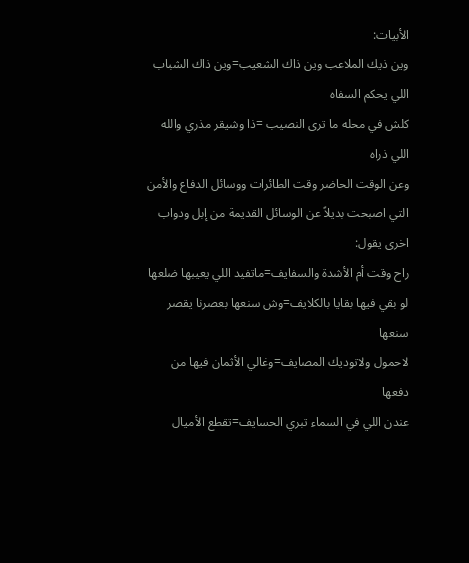الأبيات:
وين ذيك الملاعب وين ذاك الشعيب=وين ذاك الشباب اللي يحكم السفاه
كلش في محله ما ترى النصيب =ذا وشيقر مذري والله اللي ذراه
وعن الوقت الحاضر وقت الطائرات ووسائل الدفاع والأمن التي اصبحت بديلاً عن الوسائل القديمة من إبل ودواب اخرى يقول:
راح وقت أم الأشدة والسفايف=ماتفيد اللي يعيبها ضلعها
لو بقي فيها بقايا بالكلايف=وش سنعها بعصرنا يقصر سنعها
لاحمول ولاتوديك المصايف=وغالي الأثمان فيها من دفعها
عندن اللي في السماء تبري الحسايف=تقطع الأميال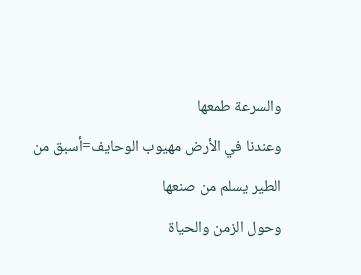والسرعة طمعها
وعندنا في الأرض مهيوب الوحايف=أسبق من الطير يسلم من صنعها
وحول الزمن والحياة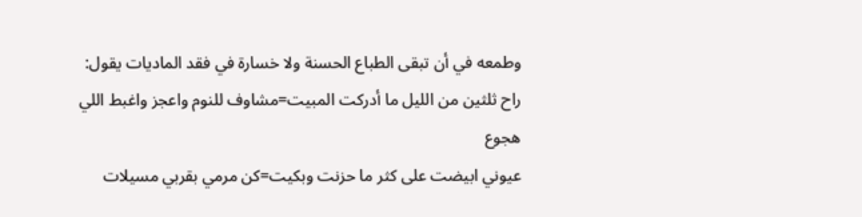وطمعه في أن تبقى الطباع الحسنة ولا خسارة في فقد الماديات يقول:
راح ثلثين من الليل ما أدركت المبيت=مشاوف للنوم واعجز واغبط اللي هجوع
عيوني ابيضت على كثر ما حزنت وبكيت=كن مرمي بقربي مسيلات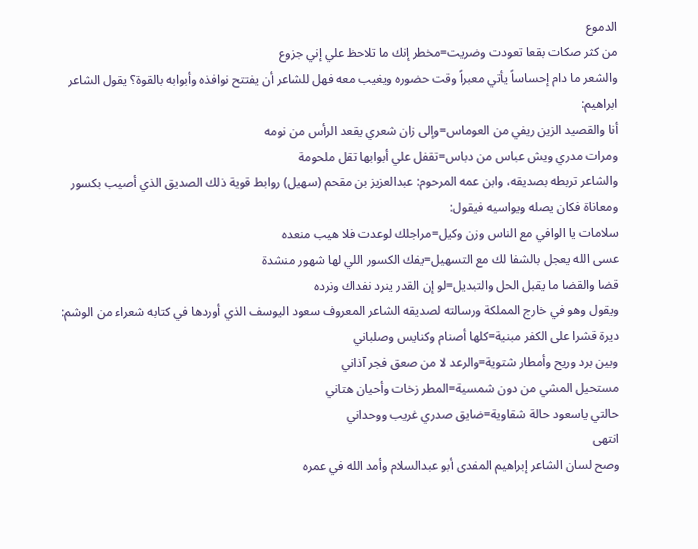الدموع
من كثر صكات بقعا تعودت وضريت=مخطر إنك ما تلاحظ علي إني جزوع
والشعر ما دام إحساساً يأتي معبراً وقت حضوره ويغيب معه فهل للشاعر أن يفتتح نوافذه وأبوابه بالقوة؟ يقول الشاعر ابراهيم:
أنا والقصيد الزين ريفي من العوماس=وإلى زان شعري يقعد الرأس من نومه
ومرات مدري ويش عباس من دباس=تقفل علي أبوابها تقل ملحومة
والشاعر تربطه بصديقه، وابن عمه المرحوم: عبدالعزيز بن مقحم (سهيل) روابط قوية ذلك الصديق الذي أصيب بكسور ومعاناة فكان يصله ويواسيه فيقول:
سلامات يا الوافي مع الناس وزن وكيل=مراجلك لوعدت فلا هيب منعده
عسى الله يعجل بالشفا لك مع التسهيل=يفك الكسور اللي لها شهور منشدة
قضا والقضا ما يقبل الحل والتبديل=لو إن القدر ينرد نفداك ونرده
ويقول وهو في خارج المملكة ورسالته لصديقه الشاعر المعروف سعود اليوسف الذي أوردها في كتابه شعراء من الوشم:
ديرة قشرا على الكفر مبنية=كلها أصنام وكنايس وصلباني
وبين برد وريح وأمطار شتوية=والرعد لا من صعق فجر آذاني
مستحيل المشي من دون شمسية=المطر زخات وأحيان هتاني
حالتي ياسعود حالة شقاوية=ضايق صدري غريب ووحداني
انتهى
وصح لسان الشاعر إبراهيم المفدى أبو عبدالسلام وأمد الله في عمره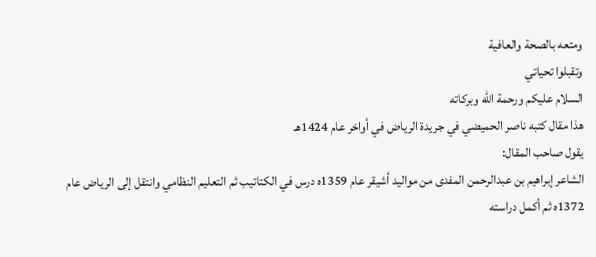ومتعه بالصحة والعافية
وتقبلوا تحياتي
السلام عليكم ورحمة الله وبركاته
هذا مقال كتبه ناصر الحميضي في جريدة الرياض في أواخر عام 1424هـ
يقول صاحب المقال:
الشاعر إبراهيم بن عبدالرحمن المفدى من مواليد أشيقر عام 1359ه درس في الكتاتيب ثم التعليم النظامي وانتقل إلى الرياض عام 1372ه ثم أكمل دراسته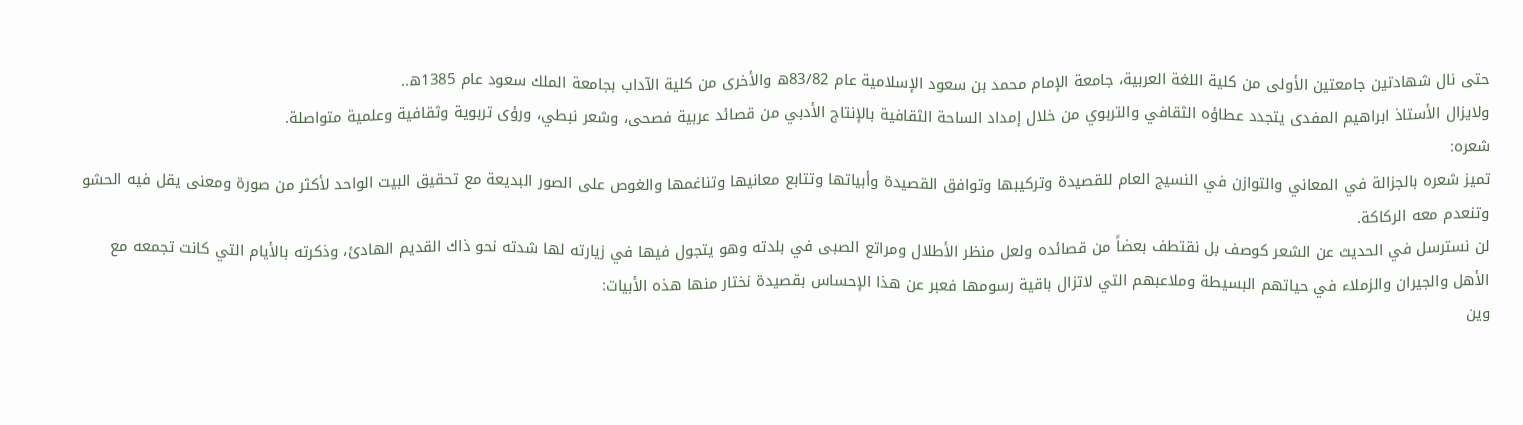حتى نال شهادتين جامعتين الأولى من كلية اللغة العربية، جامعة الإمام محمد بن سعود الإسلامية عام 83/82ه والأخرى من كلية الآداب بجامعة الملك سعود عام 1385ه..
ولايزال الأستاذ ابراهيم المفدى يتجدد عطاؤه الثقافي والتربوي من خلال إمداد الساحة الثقافية بالإنتاج الأدبي من قصائد عربية فصحى، وشعر نبطي، ورؤى تربوية وثقافية وعلمية متواصلة.
شعره:
تميز شعره بالجزالة في المعاني والتوازن في النسيج العام للقصيدة وتركيبها وتوافق القصيدة وأبياتها وتتابع معانيها وتناغمها والغوص على الصور البديعة مع تحقيق البيت الواحد لأكثر من صورة ومعنى يقل فيه الحشو وتنعدم معه الركاكة.
لن نسترسل في الحديث عن الشعر كوصف بل نقتطف بعضاً من قصائده ولعل منظر الأطلال ومراتع الصبى في بلدته وهو يتجول فيها في زيارته لها شدته نحو ذاك القديم الهادئ، وذكرته بالأيام التي كانت تجمعه مع الأهل والجيران والزملاء في حياتهم البسيطة وملاعبهم التي لاتزال باقية رسومها فعبر عن هذا الإحساس بقصيدة نختار منها هذه الأبيات:
وين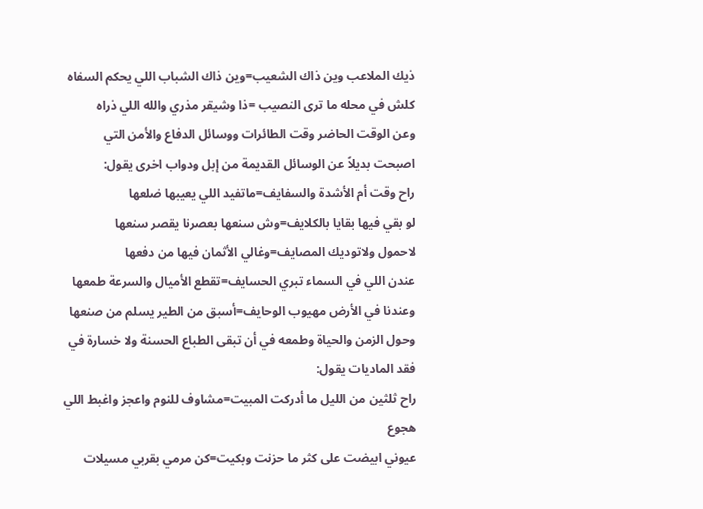ذيك الملاعب وين ذاك الشعيب=وين ذاك الشباب اللي يحكم السفاه
كلش في محله ما ترى النصيب =ذا وشيقر مذري والله اللي ذراه
وعن الوقت الحاضر وقت الطائرات ووسائل الدفاع والأمن التي اصبحت بديلاً عن الوسائل القديمة من إبل ودواب اخرى يقول:
راح وقت أم الأشدة والسفايف=ماتفيد اللي يعيبها ضلعها
لو بقي فيها بقايا بالكلايف=وش سنعها بعصرنا يقصر سنعها
لاحمول ولاتوديك المصايف=وغالي الأثمان فيها من دفعها
عندن اللي في السماء تبري الحسايف=تقطع الأميال والسرعة طمعها
وعندنا في الأرض مهيوب الوحايف=أسبق من الطير يسلم من صنعها
وحول الزمن والحياة وطمعه في أن تبقى الطباع الحسنة ولا خسارة في فقد الماديات يقول:
راح ثلثين من الليل ما أدركت المبيت=مشاوف للنوم واعجز واغبط اللي هجوع
عيوني ابيضت على كثر ما حزنت وبكيت=كن مرمي بقربي مسيلات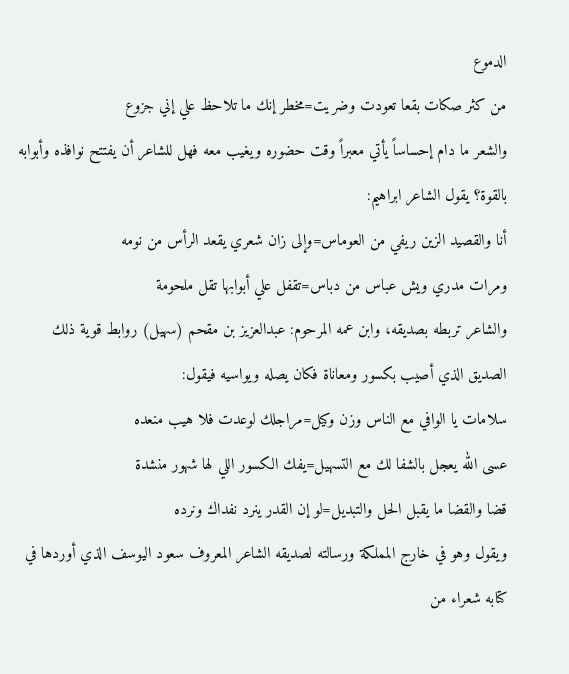الدموع
من كثر صكات بقعا تعودت وضريت=مخطر إنك ما تلاحظ علي إني جزوع
والشعر ما دام إحساساً يأتي معبراً وقت حضوره ويغيب معه فهل للشاعر أن يفتتح نوافذه وأبوابه بالقوة؟ يقول الشاعر ابراهيم:
أنا والقصيد الزين ريفي من العوماس=وإلى زان شعري يقعد الرأس من نومه
ومرات مدري ويش عباس من دباس=تقفل علي أبوابها تقل ملحومة
والشاعر تربطه بصديقه، وابن عمه المرحوم: عبدالعزيز بن مقحم (سهيل) روابط قوية ذلك الصديق الذي أصيب بكسور ومعاناة فكان يصله ويواسيه فيقول:
سلامات يا الوافي مع الناس وزن وكيل=مراجلك لوعدت فلا هيب منعده
عسى الله يعجل بالشفا لك مع التسهيل=يفك الكسور اللي لها شهور منشدة
قضا والقضا ما يقبل الحل والتبديل=لو إن القدر ينرد نفداك ونرده
ويقول وهو في خارج المملكة ورسالته لصديقه الشاعر المعروف سعود اليوسف الذي أوردها في كتابه شعراء من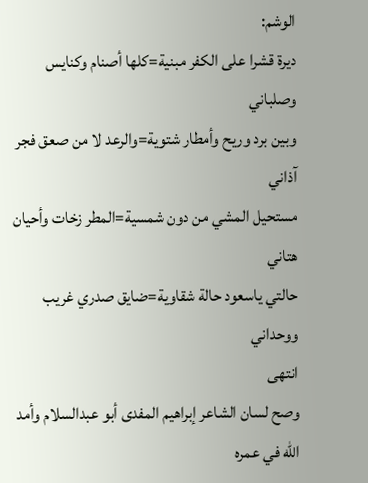الوشم:
ديرة قشرا على الكفر مبنية=كلها أصنام وكنايس وصلباني
وبين برد وريح وأمطار شتوية=والرعد لا من صعق فجر آذاني
مستحيل المشي من دون شمسية=المطر زخات وأحيان هتاني
حالتي ياسعود حالة شقاوية=ضايق صدري غريب ووحداني
انتهى
وصح لسان الشاعر إبراهيم المفدى أبو عبدالسلام وأمد الله في عمره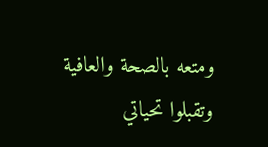ومتعه بالصحة والعافية
وتقبلوا تحياتي